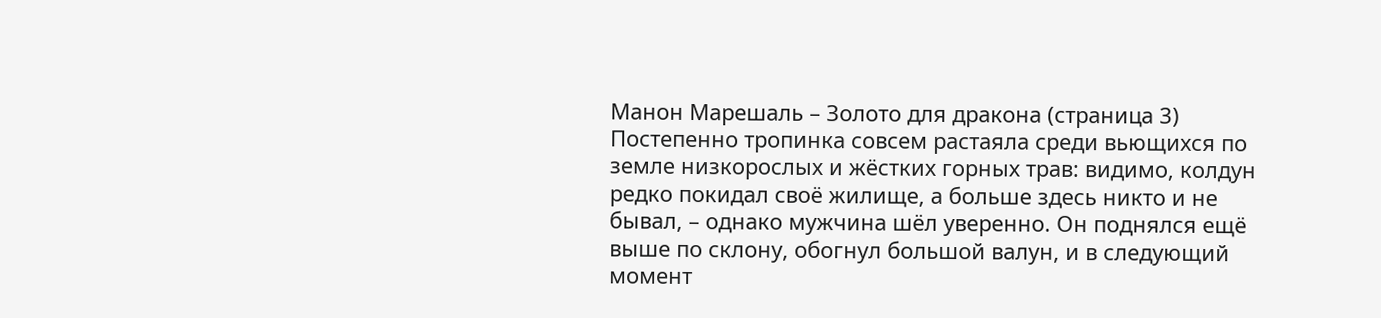Манон Марешаль – Золото для дракона (страница 3)
Постепенно тропинка совсем растаяла среди вьющихся по земле низкорослых и жёстких горных трав: видимо, колдун редко покидал своё жилище, а больше здесь никто и не бывал, – однако мужчина шёл уверенно. Он поднялся ещё выше по склону, обогнул большой валун, и в следующий момент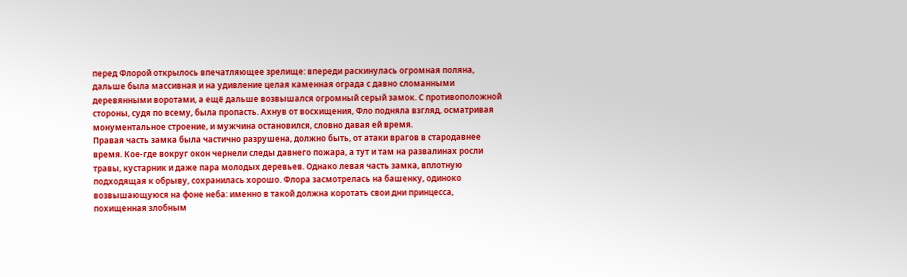перед Флорой открылось впечатляющее зрелище: впереди раскинулась огромная поляна, дальше была массивная и на удивление целая каменная ограда с давно сломанными деревянными воротами, а ещё дальше возвышался огромный серый замок. С противоположной стороны, судя по всему, была пропасть. Ахнув от восхищения, Фло подняла взгляд, осматривая монументальное строение, и мужчина остановился, словно давая ей время.
Правая часть замка была частично разрушена, должно быть, от атаки врагов в стародавнее время. Кое-где вокруг окон чернели следы давнего пожара, а тут и там на развалинах росли травы, кустарник и даже пара молодых деревьев. Однако левая часть замка, вплотную подходящая к обрыву, сохранилась хорошо. Флора засмотрелась на башенку, одиноко возвышающуюся на фоне неба: именно в такой должна коротать свои дни принцесса, похищенная злобным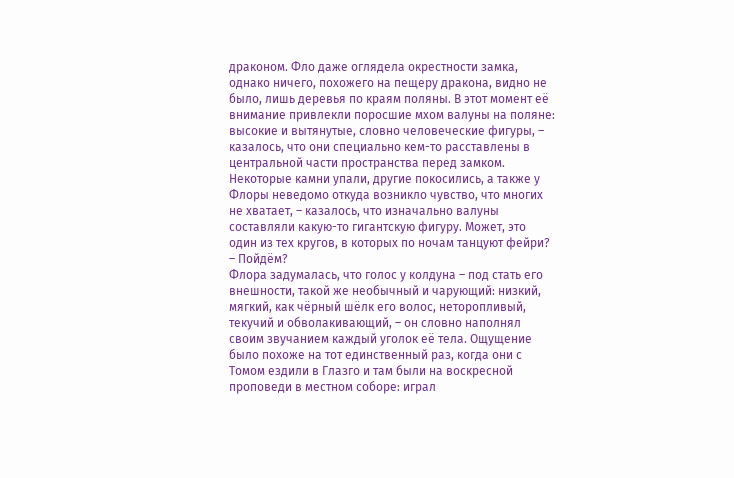драконом. Фло даже оглядела окрестности замка, однако ничего, похожего на пещеру дракона, видно не было, лишь деревья по краям поляны. В этот момент её внимание привлекли поросшие мхом валуны на поляне: высокие и вытянутые, словно человеческие фигуры, – казалось, что они специально кем-то расставлены в центральной части пространства перед замком. Некоторые камни упали, другие покосились, а также у Флоры неведомо откуда возникло чувство, что многих не хватает, – казалось, что изначально валуны составляли какую-то гигантскую фигуру. Может, это один из тех кругов, в которых по ночам танцуют фейри?
– Пойдём?
Флора задумалась, что голос у колдуна – под стать его внешности, такой же необычный и чарующий: низкий, мягкий, как чёрный шёлк его волос, неторопливый, текучий и обволакивающий, – он словно наполнял своим звучанием каждый уголок её тела. Ощущение было похоже на тот единственный раз, когда они с Томом ездили в Глазго и там были на воскресной проповеди в местном соборе: играл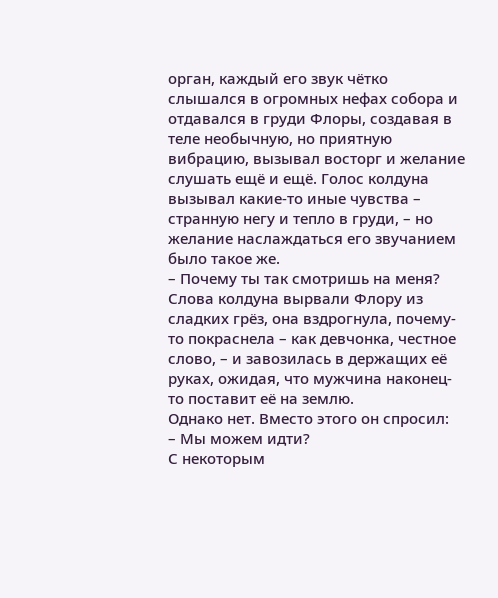орган, каждый его звук чётко слышался в огромных нефах собора и отдавался в груди Флоры, создавая в теле необычную, но приятную вибрацию, вызывал восторг и желание слушать ещё и ещё. Голос колдуна вызывал какие-то иные чувства – странную негу и тепло в груди, – но желание наслаждаться его звучанием было такое же.
– Почему ты так смотришь на меня?
Слова колдуна вырвали Флору из сладких грёз, она вздрогнула, почему-то покраснела – как девчонка, честное слово, – и завозилась в держащих её руках, ожидая, что мужчина наконец-то поставит её на землю.
Однако нет. Вместо этого он спросил:
– Мы можем идти?
С некоторым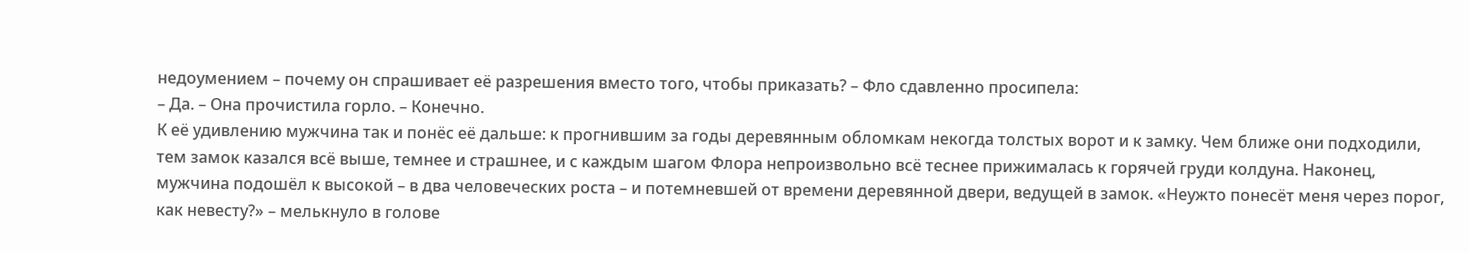недоумением – почему он спрашивает её разрешения вместо того, чтобы приказать? – Фло сдавленно просипела:
– Да. – Она прочистила горло. – Конечно.
К её удивлению мужчина так и понёс её дальше: к прогнившим за годы деревянным обломкам некогда толстых ворот и к замку. Чем ближе они подходили, тем замок казался всё выше, темнее и страшнее, и с каждым шагом Флора непроизвольно всё теснее прижималась к горячей груди колдуна. Наконец, мужчина подошёл к высокой – в два человеческих роста – и потемневшей от времени деревянной двери, ведущей в замок. «Неужто понесёт меня через порог, как невесту?» – мелькнуло в голове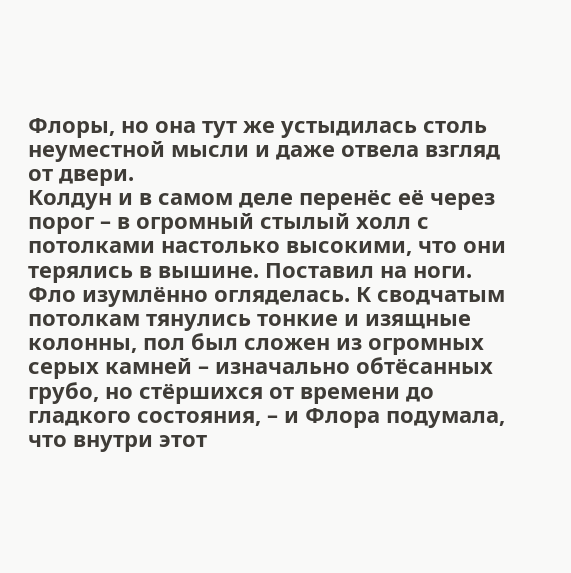Флоры, но она тут же устыдилась столь неуместной мысли и даже отвела взгляд от двери.
Колдун и в самом деле перенёс её через порог – в огромный стылый холл с потолками настолько высокими, что они терялись в вышине. Поставил на ноги. Фло изумлённо огляделась. К сводчатым потолкам тянулись тонкие и изящные колонны, пол был сложен из огромных серых камней – изначально обтёсанных грубо, но стёршихся от времени до гладкого состояния, – и Флора подумала, что внутри этот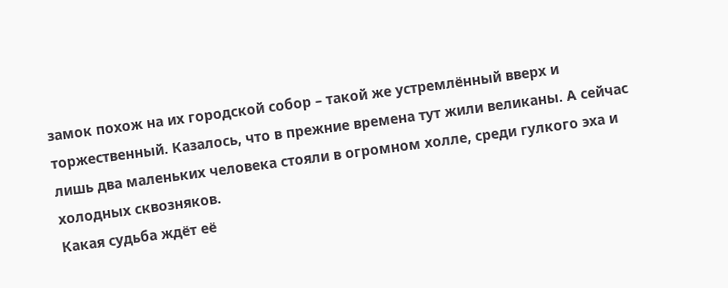замок похож на их городской собор – такой же устремлённый вверх и торжественный. Казалось, что в прежние времена тут жили великаны. А сейчас лишь два маленьких человека стояли в огромном холле, среди гулкого эха и холодных сквозняков.
Какая судьба ждёт её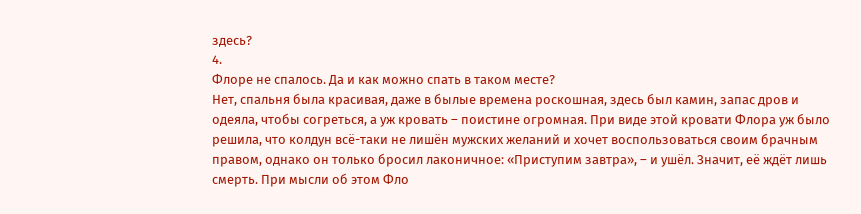здесь?
4.
Флоре не спалось. Да и как можно спать в таком месте?
Нет, спальня была красивая, даже в былые времена роскошная, здесь был камин, запас дров и одеяла, чтобы согреться, а уж кровать – поистине огромная. При виде этой кровати Флора уж было решила, что колдун всё-таки не лишён мужских желаний и хочет воспользоваться своим брачным правом, однако он только бросил лаконичное: «Приступим завтра», – и ушёл. Значит, её ждёт лишь смерть. При мысли об этом Фло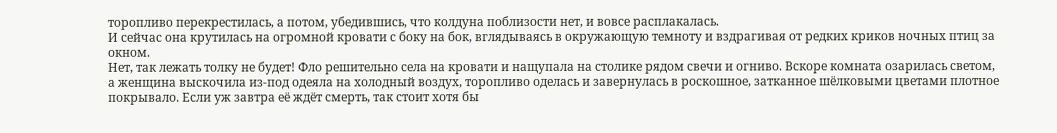торопливо перекрестилась, а потом, убедившись, что колдуна поблизости нет, и вовсе расплакалась.
И сейчас она крутилась на огромной кровати с боку на бок, вглядываясь в окружающую темноту и вздрагивая от редких криков ночных птиц за окном.
Нет, так лежать толку не будет! Фло решительно села на кровати и нащупала на столике рядом свечи и огниво. Вскоре комната озарилась светом, а женщина выскочила из-под одеяла на холодный воздух, торопливо оделась и завернулась в роскошное, затканное шёлковыми цветами плотное покрывало. Если уж завтра её ждёт смерть, так стоит хотя бы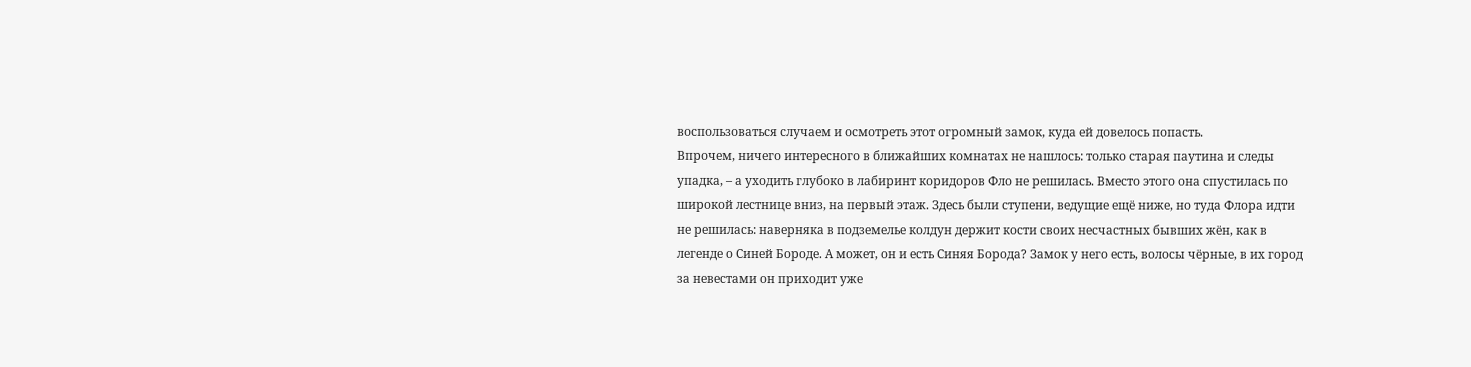воспользоваться случаем и осмотреть этот огромный замок, куда ей довелось попасть.
Впрочем, ничего интересного в ближайших комнатах не нашлось: только старая паутина и следы упадка, – а уходить глубоко в лабиринт коридоров Фло не решилась. Вместо этого она спустилась по широкой лестнице вниз, на первый этаж. Здесь были ступени, ведущие ещё ниже, но туда Флора идти не решилась: наверняка в подземелье колдун держит кости своих несчастных бывших жён, как в легенде о Синей Бороде. А может, он и есть Синяя Борода? Замок у него есть, волосы чёрные, в их город за невестами он приходит уже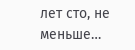лет сто, не меньше…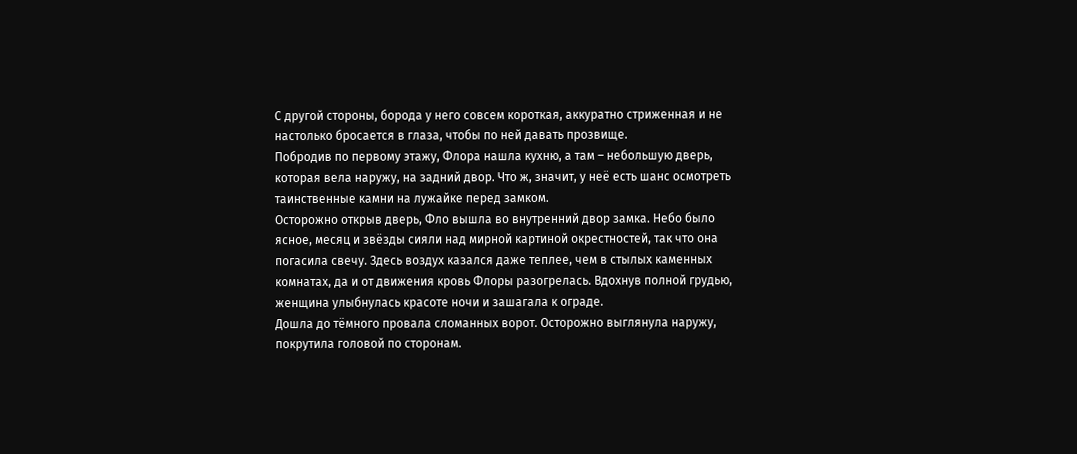С другой стороны, борода у него совсем короткая, аккуратно стриженная и не настолько бросается в глаза, чтобы по ней давать прозвище.
Побродив по первому этажу, Флора нашла кухню, а там – небольшую дверь, которая вела наружу, на задний двор. Что ж, значит, у неё есть шанс осмотреть таинственные камни на лужайке перед замком.
Осторожно открыв дверь, Фло вышла во внутренний двор замка. Небо было ясное, месяц и звёзды сияли над мирной картиной окрестностей, так что она погасила свечу. Здесь воздух казался даже теплее, чем в стылых каменных комнатах, да и от движения кровь Флоры разогрелась. Вдохнув полной грудью, женщина улыбнулась красоте ночи и зашагала к ограде.
Дошла до тёмного провала сломанных ворот. Осторожно выглянула наружу, покрутила головой по сторонам.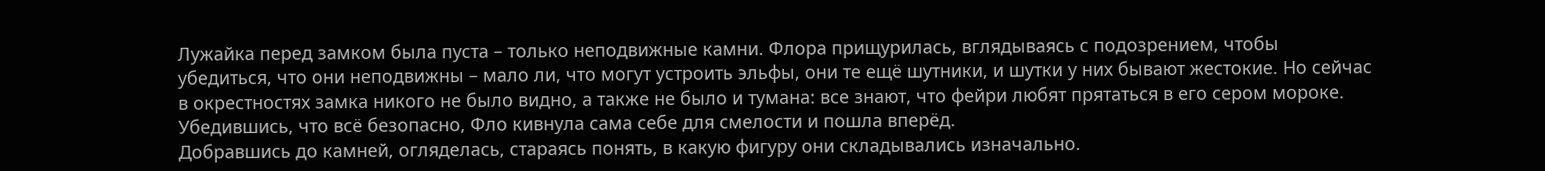Лужайка перед замком была пуста – только неподвижные камни. Флора прищурилась, вглядываясь с подозрением, чтобы убедиться, что они неподвижны – мало ли, что могут устроить эльфы, они те ещё шутники, и шутки у них бывают жестокие. Но сейчас в окрестностях замка никого не было видно, а также не было и тумана: все знают, что фейри любят прятаться в его сером мороке. Убедившись, что всё безопасно, Фло кивнула сама себе для смелости и пошла вперёд.
Добравшись до камней, огляделась, стараясь понять, в какую фигуру они складывались изначально.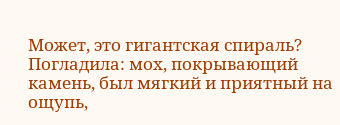Может, это гигантская спираль? Погладила: мох, покрывающий камень, был мягкий и приятный на ощупь,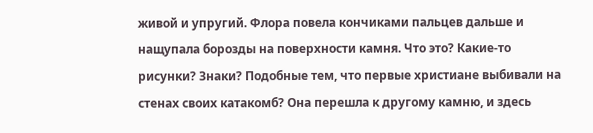живой и упругий. Флора повела кончиками пальцев дальше и нащупала борозды на поверхности камня. Что это? Какие-то рисунки? Знаки? Подобные тем, что первые христиане выбивали на стенах своих катакомб? Она перешла к другому камню, и здесь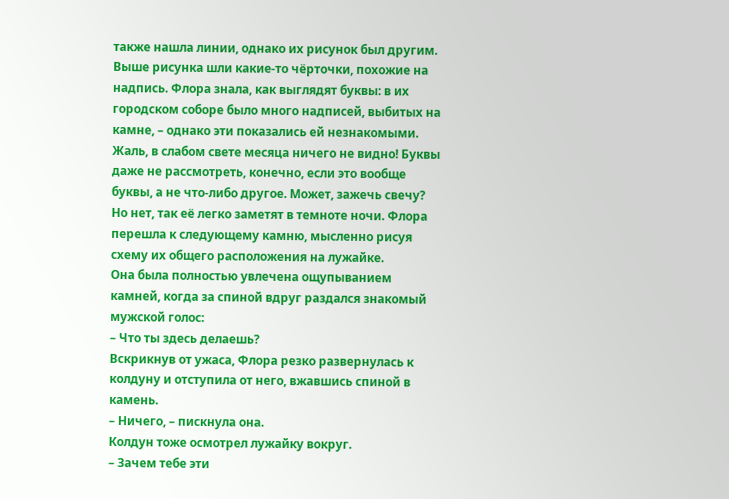также нашла линии, однако их рисунок был другим. Выше рисунка шли какие-то чёрточки, похожие на надпись. Флора знала, как выглядят буквы: в их городском соборе было много надписей, выбитых на камне, – однако эти показались ей незнакомыми. Жаль, в слабом свете месяца ничего не видно! Буквы даже не рассмотреть, конечно, если это вообще буквы, а не что-либо другое. Может, зажечь свечу? Но нет, так её легко заметят в темноте ночи. Флора перешла к следующему камню, мысленно рисуя схему их общего расположения на лужайке.
Она была полностью увлечена ощупыванием камней, когда за спиной вдруг раздался знакомый мужской голос:
– Что ты здесь делаешь?
Вскрикнув от ужаса, Флора резко развернулась к колдуну и отступила от него, вжавшись спиной в камень.
– Ничего, – пискнула она.
Колдун тоже осмотрел лужайку вокруг.
– Зачем тебе эти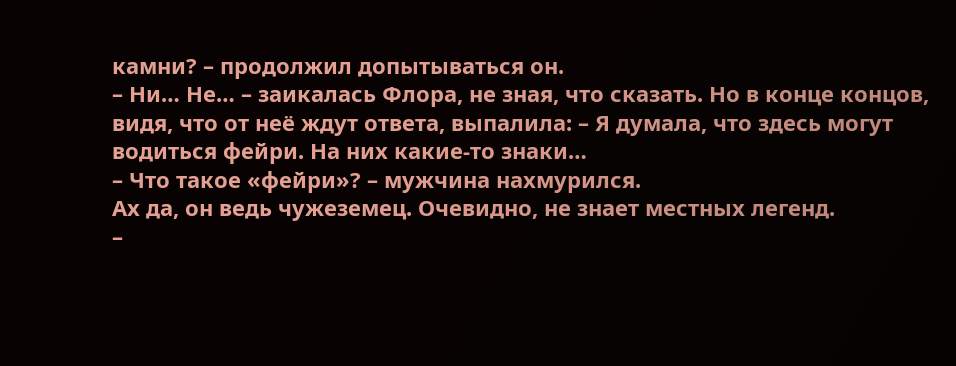камни? – продолжил допытываться он.
– Ни… Не… – заикалась Флора, не зная, что сказать. Но в конце концов, видя, что от неё ждут ответа, выпалила: – Я думала, что здесь могут водиться фейри. На них какие-то знаки…
– Что такое «фейри»? – мужчина нахмурился.
Ах да, он ведь чужеземец. Очевидно, не знает местных легенд.
–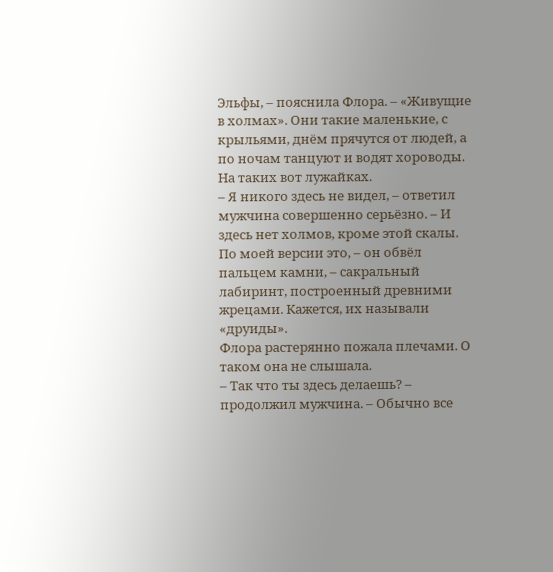Эльфы, – пояснила Флора. – «Живущие в холмах». Они такие маленькие, с крыльями, днём прячутся от людей, а по ночам танцуют и водят хороводы. На таких вот лужайках.
– Я никого здесь не видел, – ответил мужчина совершенно серьёзно. – И здесь нет холмов, кроме этой скалы. По моей версии это, – он обвёл пальцем камни, – сакральный лабиринт, построенный древними жрецами. Кажется, их называли «друиды».
Флора растерянно пожала плечами. О таком она не слышала.
– Так что ты здесь делаешь? – продолжил мужчина. – Обычно все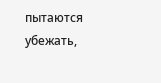пытаются убежать,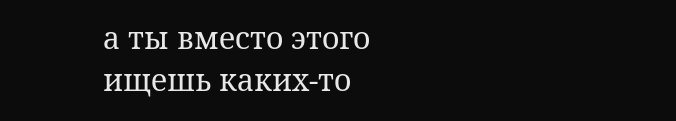а ты вместо этого ищешь каких-то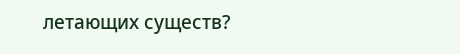летающих существ?